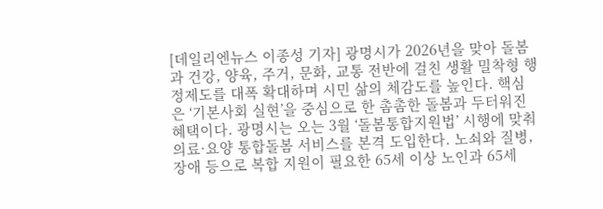[데일리엔뉴스 이종성 기자] 광명시가 2026년을 맞아 돌봄과 건강, 양육, 주거, 문화, 교통 전반에 걸친 생활 밀착형 행정제도를 대폭 확대하며 시민 삶의 체감도를 높인다. 핵심은 ‘기본사회 실현’을 중심으로 한 촘촘한 돌봄과 두터워진 혜택이다. 광명시는 오는 3월 ‘돌봄통합지원법’ 시행에 맞춰 의료·요양 통합돌봄 서비스를 본격 도입한다. 노쇠와 질병, 장애 등으로 복합 지원이 필요한 65세 이상 노인과 65세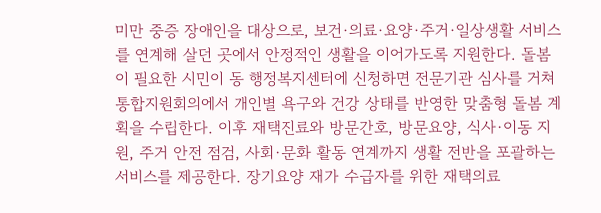미만 중증 장애인을 대상으로, 보건·의료·요양·주거·일상생활 서비스를 연계해 살던 곳에서 안정적인 생활을 이어가도록 지원한다. 돌봄이 필요한 시민이 동 행정복지센터에 신청하면 전문기관 심사를 거쳐 통합지원회의에서 개인별 욕구와 건강 상태를 반영한 맞춤형 돌봄 계획을 수립한다. 이후 재택진료와 방문간호, 방문요양, 식사·이동 지원, 주거 안전 점검, 사회·문화 활동 연계까지 생활 전반을 포괄하는 서비스를 제공한다. 장기요양 재가 수급자를 위한 재택의료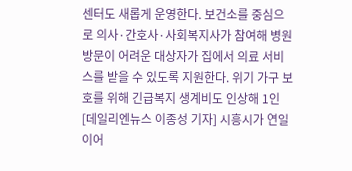센터도 새롭게 운영한다. 보건소를 중심으로 의사·간호사·사회복지사가 참여해 병원 방문이 어려운 대상자가 집에서 의료 서비스를 받을 수 있도록 지원한다. 위기 가구 보호를 위해 긴급복지 생계비도 인상해 1인
[데일리엔뉴스 이종성 기자] 시흥시가 연일 이어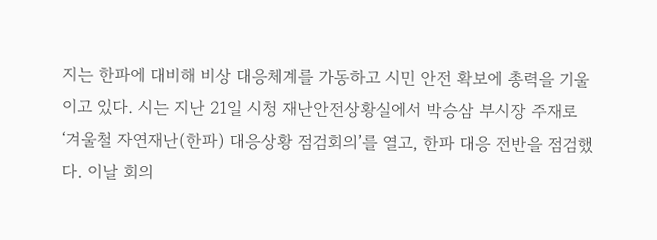지는 한파에 대비해 비상 대응체계를 가동하고 시민 안전 확보에 총력을 기울이고 있다. 시는 지난 21일 시청 재난안전상황실에서 박승삼 부시장 주재로 ‘겨울철 자연재난(한파) 대응상황 점검회의’를 열고, 한파 대응 전반을 점검했다. 이날 회의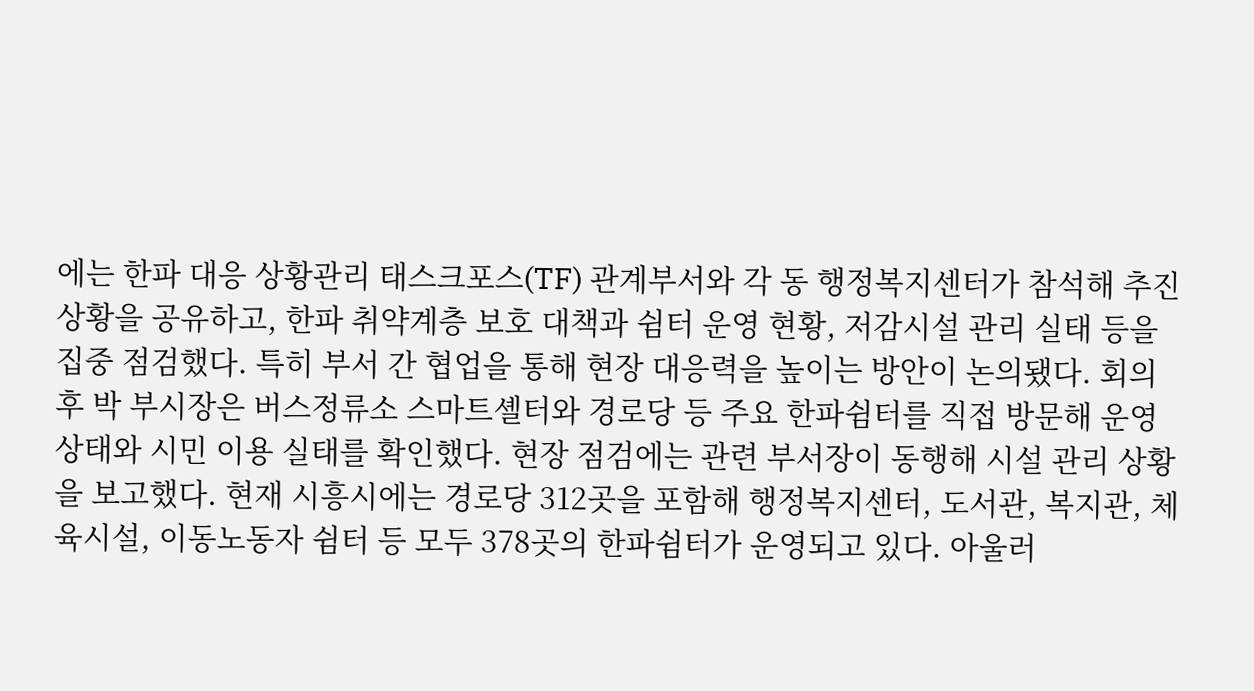에는 한파 대응 상황관리 태스크포스(TF) 관계부서와 각 동 행정복지센터가 참석해 추진 상황을 공유하고, 한파 취약계층 보호 대책과 쉼터 운영 현황, 저감시설 관리 실태 등을 집중 점검했다. 특히 부서 간 협업을 통해 현장 대응력을 높이는 방안이 논의됐다. 회의 후 박 부시장은 버스정류소 스마트셸터와 경로당 등 주요 한파쉼터를 직접 방문해 운영 상태와 시민 이용 실태를 확인했다. 현장 점검에는 관련 부서장이 동행해 시설 관리 상황을 보고했다. 현재 시흥시에는 경로당 312곳을 포함해 행정복지센터, 도서관, 복지관, 체육시설, 이동노동자 쉼터 등 모두 378곳의 한파쉼터가 운영되고 있다. 아울러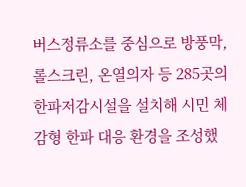버스정류소를 중심으로 방풍막, 롤스크린, 온열의자 등 285곳의 한파저감시설을 설치해 시민 체감형 한파 대응 환경을 조성했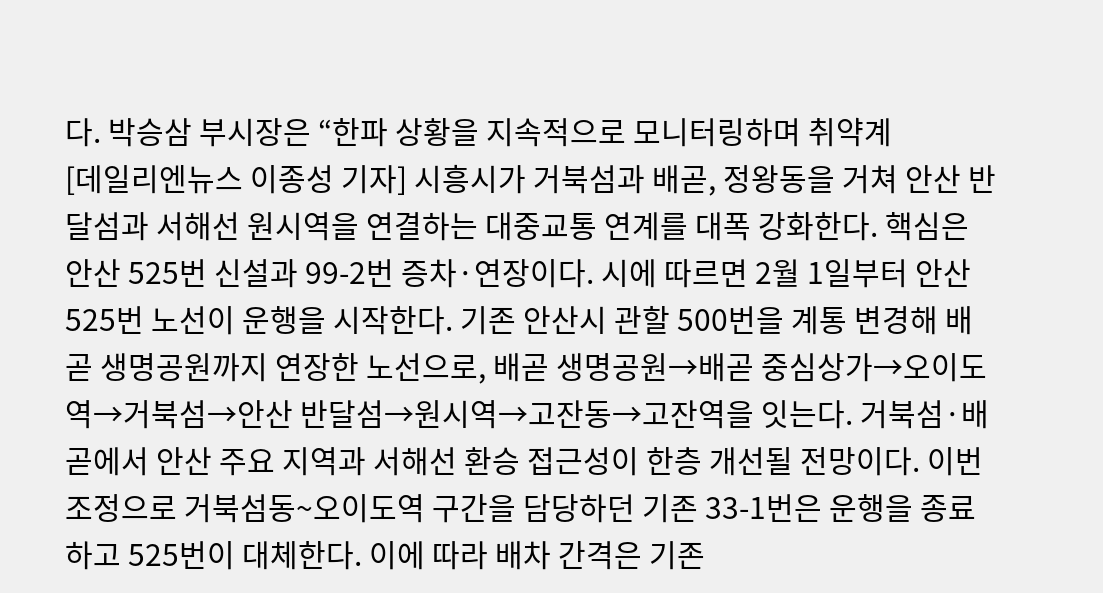다. 박승삼 부시장은 “한파 상황을 지속적으로 모니터링하며 취약계
[데일리엔뉴스 이종성 기자] 시흥시가 거북섬과 배곧, 정왕동을 거쳐 안산 반달섬과 서해선 원시역을 연결하는 대중교통 연계를 대폭 강화한다. 핵심은 안산 525번 신설과 99-2번 증차·연장이다. 시에 따르면 2월 1일부터 안산 525번 노선이 운행을 시작한다. 기존 안산시 관할 500번을 계통 변경해 배곧 생명공원까지 연장한 노선으로, 배곧 생명공원→배곧 중심상가→오이도역→거북섬→안산 반달섬→원시역→고잔동→고잔역을 잇는다. 거북섬·배곧에서 안산 주요 지역과 서해선 환승 접근성이 한층 개선될 전망이다. 이번 조정으로 거북섬동~오이도역 구간을 담당하던 기존 33-1번은 운행을 종료하고 525번이 대체한다. 이에 따라 배차 간격은 기존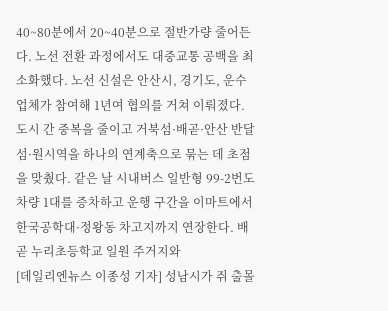40~80분에서 20~40분으로 절반가량 줄어든다. 노선 전환 과정에서도 대중교통 공백을 최소화했다. 노선 신설은 안산시, 경기도, 운수업체가 참여해 1년여 협의를 거쳐 이뤄졌다. 도시 간 중복을 줄이고 거북섬·배곧·안산 반달섬·원시역을 하나의 연계축으로 묶는 데 초점을 맞췄다. 같은 날 시내버스 일반형 99-2번도 차량 1대를 증차하고 운행 구간을 이마트에서 한국공학대·정왕동 차고지까지 연장한다. 배곧 누리초등학교 일원 주거지와
[데일리엔뉴스 이종성 기자] 성남시가 쥐 출몰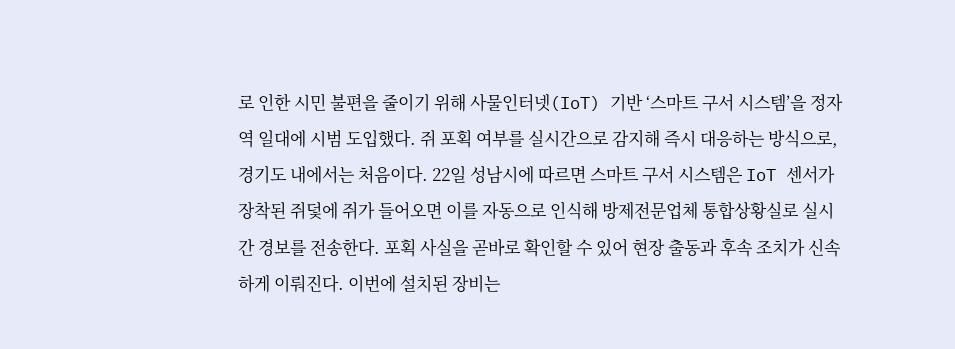로 인한 시민 불편을 줄이기 위해 사물인터넷(IoT) 기반 ‘스마트 구서 시스템’을 정자역 일대에 시범 도입했다. 쥐 포획 여부를 실시간으로 감지해 즉시 대응하는 방식으로, 경기도 내에서는 처음이다. 22일 성남시에 따르면 스마트 구서 시스템은 IoT 센서가 장착된 쥐덫에 쥐가 들어오면 이를 자동으로 인식해 방제전문업체 통합상황실로 실시간 경보를 전송한다. 포획 사실을 곧바로 확인할 수 있어 현장 출동과 후속 조치가 신속하게 이뤄진다. 이번에 설치된 장비는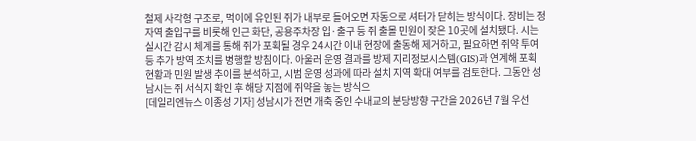철제 사각형 구조로, 먹이에 유인된 쥐가 내부로 들어오면 자동으로 셔터가 닫히는 방식이다. 장비는 정자역 출입구를 비롯해 인근 화단, 공용주차장 입·출구 등 쥐 출몰 민원이 잦은 10곳에 설치됐다. 시는 실시간 감시 체계를 통해 쥐가 포획될 경우 24시간 이내 현장에 출동해 제거하고, 필요하면 쥐약 투여 등 추가 방역 조치를 병행할 방침이다. 아울러 운영 결과를 방제 지리정보시스템(GIS)과 연계해 포획 현황과 민원 발생 추이를 분석하고, 시범 운영 성과에 따라 설치 지역 확대 여부를 검토한다. 그동안 성남시는 쥐 서식지 확인 후 해당 지점에 쥐약을 놓는 방식으
[데일리엔뉴스 이종성 기자] 성남시가 전면 개축 중인 수내교의 분당방향 구간을 2026년 7월 우선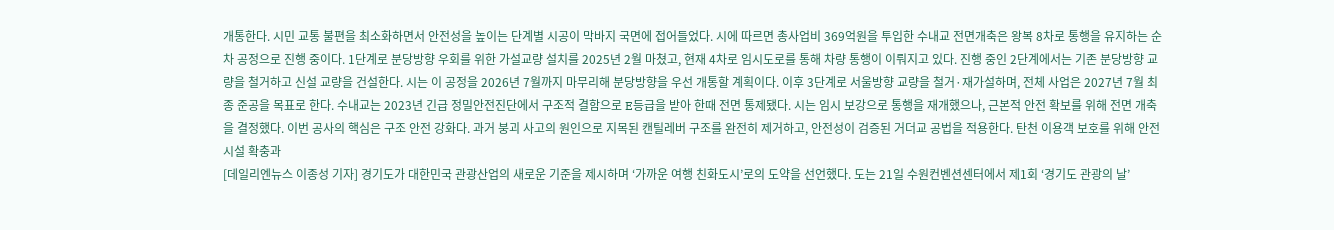개통한다. 시민 교통 불편을 최소화하면서 안전성을 높이는 단계별 시공이 막바지 국면에 접어들었다. 시에 따르면 총사업비 369억원을 투입한 수내교 전면개축은 왕복 8차로 통행을 유지하는 순차 공정으로 진행 중이다. 1단계로 분당방향 우회를 위한 가설교량 설치를 2025년 2월 마쳤고, 현재 4차로 임시도로를 통해 차량 통행이 이뤄지고 있다. 진행 중인 2단계에서는 기존 분당방향 교량을 철거하고 신설 교량을 건설한다. 시는 이 공정을 2026년 7월까지 마무리해 분당방향을 우선 개통할 계획이다. 이후 3단계로 서울방향 교량을 철거·재가설하며, 전체 사업은 2027년 7월 최종 준공을 목표로 한다. 수내교는 2023년 긴급 정밀안전진단에서 구조적 결함으로 E등급을 받아 한때 전면 통제됐다. 시는 임시 보강으로 통행을 재개했으나, 근본적 안전 확보를 위해 전면 개축을 결정했다. 이번 공사의 핵심은 구조 안전 강화다. 과거 붕괴 사고의 원인으로 지목된 캔틸레버 구조를 완전히 제거하고, 안전성이 검증된 거더교 공법을 적용한다. 탄천 이용객 보호를 위해 안전시설 확충과
[데일리엔뉴스 이종성 기자] 경기도가 대한민국 관광산업의 새로운 기준을 제시하며 ‘가까운 여행 친화도시’로의 도약을 선언했다. 도는 21일 수원컨벤션센터에서 제1회 ‘경기도 관광의 날’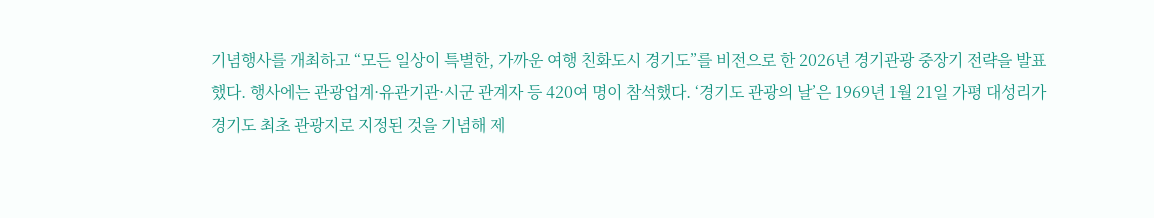기념행사를 개최하고 “모든 일상이 특별한, 가까운 여행 친화도시 경기도”를 비전으로 한 2026년 경기관광 중장기 전략을 발표했다. 행사에는 관광업계·유관기관·시군 관계자 등 420여 명이 참석했다. ‘경기도 관광의 날’은 1969년 1월 21일 가평 대성리가 경기도 최초 관광지로 지정된 것을 기념해 제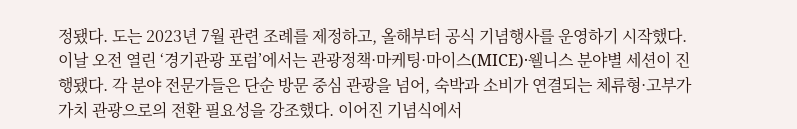정됐다. 도는 2023년 7월 관련 조례를 제정하고, 올해부터 공식 기념행사를 운영하기 시작했다. 이날 오전 열린 ‘경기관광 포럼’에서는 관광정책·마케팅·마이스(MICE)·웰니스 분야별 세션이 진행됐다. 각 분야 전문가들은 단순 방문 중심 관광을 넘어, 숙박과 소비가 연결되는 체류형·고부가가치 관광으로의 전환 필요성을 강조했다. 이어진 기념식에서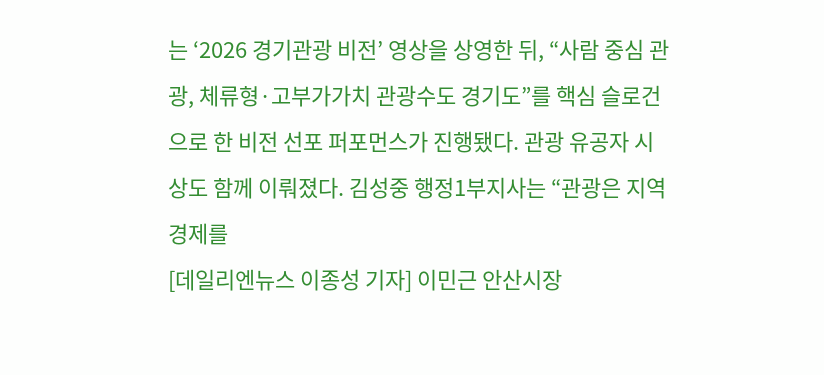는 ‘2026 경기관광 비전’ 영상을 상영한 뒤, “사람 중심 관광, 체류형·고부가가치 관광수도 경기도”를 핵심 슬로건으로 한 비전 선포 퍼포먼스가 진행됐다. 관광 유공자 시상도 함께 이뤄졌다. 김성중 행정1부지사는 “관광은 지역경제를
[데일리엔뉴스 이종성 기자] 이민근 안산시장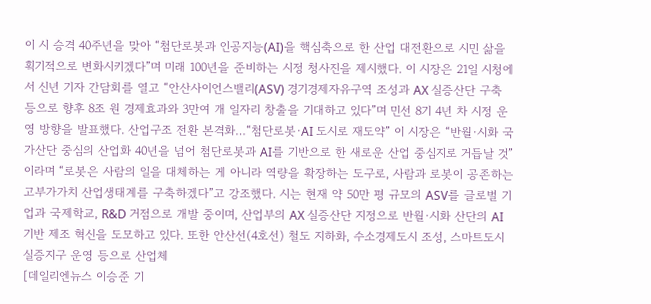이 시 승격 40주년을 맞아 “첨단로봇과 인공지능(AI)을 핵심축으로 한 산업 대전환으로 시민 삶을 획기적으로 변화시키겠다”며 미래 100년을 준비하는 시정 청사진을 제시했다. 이 시장은 21일 시청에서 신년 기자 간담회를 열고 “안산사이언스밸리(ASV) 경기경제자유구역 조성과 AX 실증산단 구축 등으로 향후 8조 원 경제효과와 3만여 개 일자리 창출을 기대하고 있다”며 민선 8기 4년 차 시정 운영 방향을 발표했다. 산업구조 전환 본격화…“첨단로봇·AI 도시로 재도약” 이 시장은 “반월·시화 국가산단 중심의 산업화 40년을 넘어 첨단로봇과 AI를 기반으로 한 새로운 산업 중심지로 거듭날 것”이라며 “로봇은 사람의 일을 대체하는 게 아니라 역량을 확장하는 도구로, 사람과 로봇이 공존하는 고부가가치 산업생태계를 구축하겠다”고 강조했다. 시는 현재 약 50만 평 규모의 ASV를 글로벌 기업과 국제학교, R&D 거점으로 개발 중이며, 산업부의 AX 실증산단 지정으로 반월·시화 산단의 AI 기반 제조 혁신을 도모하고 있다. 또한 안산선(4호선) 철도 지하화, 수소경제도시 조성, 스마트도시 실증지구 운영 등으로 산업체
[데일리엔뉴스 이승준 기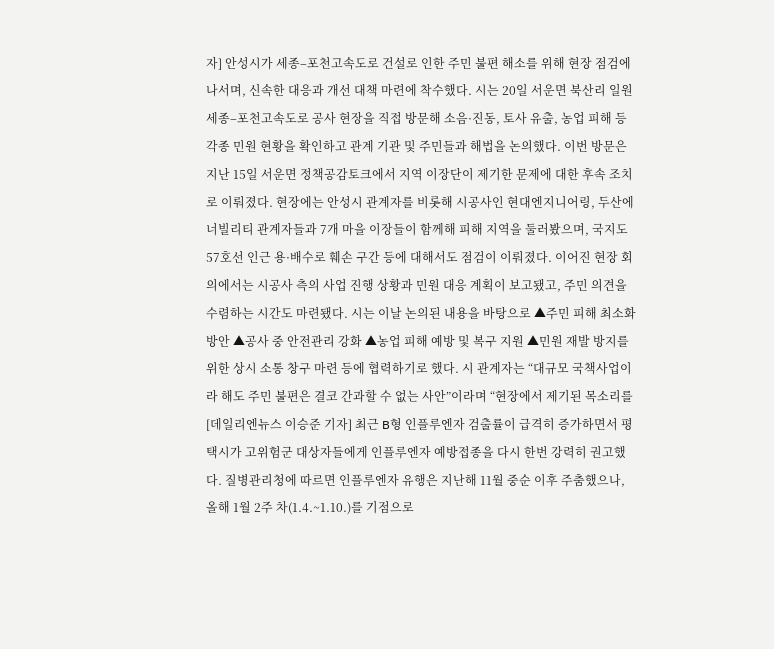자] 안성시가 세종–포천고속도로 건설로 인한 주민 불편 해소를 위해 현장 점검에 나서며, 신속한 대응과 개선 대책 마련에 착수했다. 시는 20일 서운면 북산리 일원 세종–포천고속도로 공사 현장을 직접 방문해 소음·진동, 토사 유출, 농업 피해 등 각종 민원 현황을 확인하고 관계 기관 및 주민들과 해법을 논의했다. 이번 방문은 지난 15일 서운면 정책공감토크에서 지역 이장단이 제기한 문제에 대한 후속 조치로 이뤄졌다. 현장에는 안성시 관계자를 비롯해 시공사인 현대엔지니어링, 두산에너빌리티 관계자들과 7개 마을 이장들이 함께해 피해 지역을 둘러봤으며, 국지도 57호선 인근 용·배수로 훼손 구간 등에 대해서도 점검이 이뤄졌다. 이어진 현장 회의에서는 시공사 측의 사업 진행 상황과 민원 대응 계획이 보고됐고, 주민 의견을 수렴하는 시간도 마련됐다. 시는 이날 논의된 내용을 바탕으로 ▲주민 피해 최소화 방안 ▲공사 중 안전관리 강화 ▲농업 피해 예방 및 복구 지원 ▲민원 재발 방지를 위한 상시 소통 창구 마련 등에 협력하기로 했다. 시 관계자는 “대규모 국책사업이라 해도 주민 불편은 결코 간과할 수 없는 사안”이라며 “현장에서 제기된 목소리를
[데일리엔뉴스 이승준 기자] 최근 B형 인플루엔자 검출률이 급격히 증가하면서 평택시가 고위험군 대상자들에게 인플루엔자 예방접종을 다시 한번 강력히 권고했다. 질병관리청에 따르면 인플루엔자 유행은 지난해 11월 중순 이후 주춤했으나, 올해 1월 2주 차(1.4.~1.10.)를 기점으로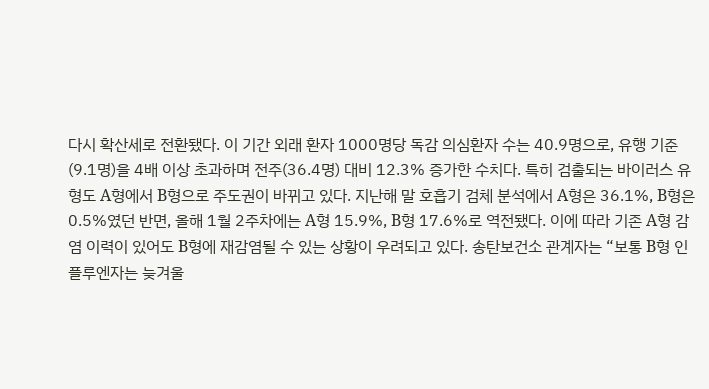다시 확산세로 전환됐다. 이 기간 외래 환자 1000명당 독감 의심환자 수는 40.9명으로, 유행 기준(9.1명)을 4배 이상 초과하며 전주(36.4명) 대비 12.3% 증가한 수치다. 특히 검출되는 바이러스 유형도 A형에서 B형으로 주도권이 바뀌고 있다. 지난해 말 호흡기 검체 분석에서 A형은 36.1%, B형은 0.5%였던 반면, 올해 1월 2주차에는 A형 15.9%, B형 17.6%로 역전됐다. 이에 따라 기존 A형 감염 이력이 있어도 B형에 재감염될 수 있는 상황이 우려되고 있다. 송탄보건소 관계자는 “보통 B형 인플루엔자는 늦겨울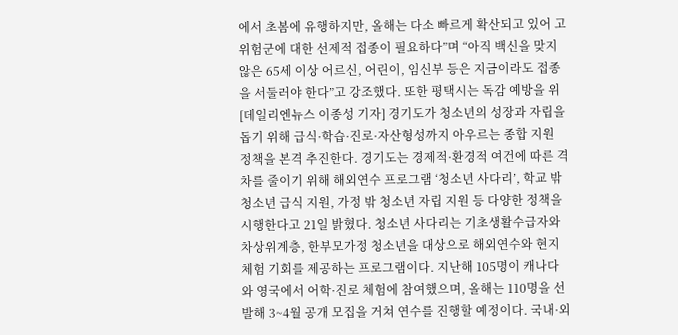에서 초봄에 유행하지만, 올해는 다소 빠르게 확산되고 있어 고위험군에 대한 선제적 접종이 필요하다”며 “아직 백신을 맞지 않은 65세 이상 어르신, 어린이, 임신부 등은 지금이라도 접종을 서둘러야 한다”고 강조했다. 또한 평택시는 독감 예방을 위
[데일리엔뉴스 이종성 기자] 경기도가 청소년의 성장과 자립을 돕기 위해 급식·학습·진로·자산형성까지 아우르는 종합 지원 정책을 본격 추진한다. 경기도는 경제적·환경적 여건에 따른 격차를 줄이기 위해 해외연수 프로그램 ‘청소년 사다리’, 학교 밖 청소년 급식 지원, 가정 밖 청소년 자립 지원 등 다양한 정책을 시행한다고 21일 밝혔다. 청소년 사다리는 기초생활수급자와 차상위계층, 한부모가정 청소년을 대상으로 해외연수와 현지 체험 기회를 제공하는 프로그램이다. 지난해 105명이 캐나다와 영국에서 어학·진로 체험에 참여했으며, 올해는 110명을 선발해 3~4월 공개 모집을 거쳐 연수를 진행할 예정이다. 국내·외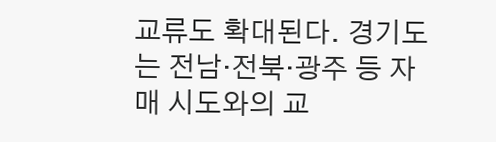교류도 확대된다. 경기도는 전남·전북·광주 등 자매 시도와의 교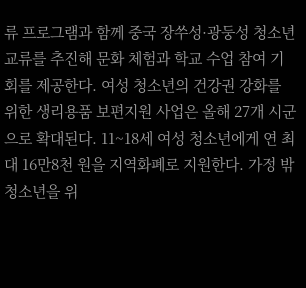류 프로그램과 함께 중국 장쑤성·광둥성 청소년 교류를 추진해 문화 체험과 학교 수업 참여 기회를 제공한다. 여성 청소년의 건강권 강화를 위한 생리용품 보편지원 사업은 올해 27개 시군으로 확대된다. 11~18세 여성 청소년에게 연 최대 16만8천 원을 지역화폐로 지원한다. 가정 밖 청소년을 위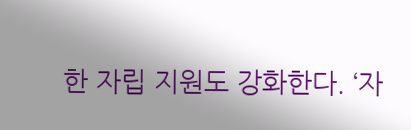한 자립 지원도 강화한다. ‘자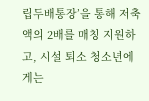립두배통장’을 통해 저축액의 2배를 매칭 지원하고, 시설 퇴소 청소년에게는